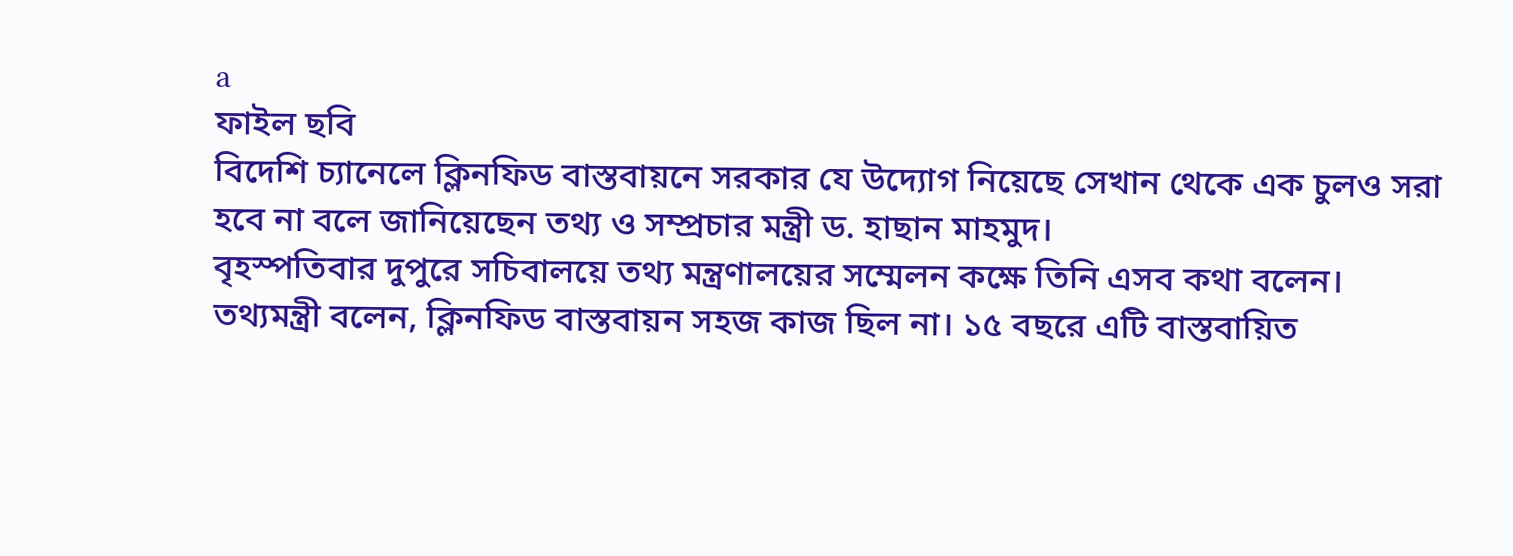a
ফাইল ছবি
বিদেশি চ্যানেলে ক্লিনফিড বাস্তবায়নে সরকার যে উদ্যোগ নিয়েছে সেখান থেকে এক চুলও সরা হবে না বলে জানিয়েছেন তথ্য ও সম্প্রচার মন্ত্রী ড. হাছান মাহমুদ।
বৃহস্পতিবার দুপুরে সচিবালয়ে তথ্য মন্ত্রণালয়ের সম্মেলন কক্ষে তিনি এসব কথা বলেন।
তথ্যমন্ত্রী বলেন, ক্লিনফিড বাস্তবায়ন সহজ কাজ ছিল না। ১৫ বছরে এটি বাস্তবায়িত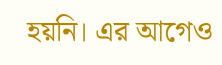হয়নি। এর আগেও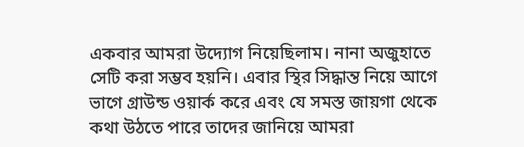একবার আমরা উদ্যোগ নিয়েছিলাম। নানা অজুহাতে সেটি করা সম্ভব হয়নি। এবার স্থির সিদ্ধান্ত নিয়ে আগে ভাগে গ্রাউন্ড ওয়ার্ক করে এবং যে সমস্ত জায়গা থেকে কথা উঠতে পারে তাদের জানিয়ে আমরা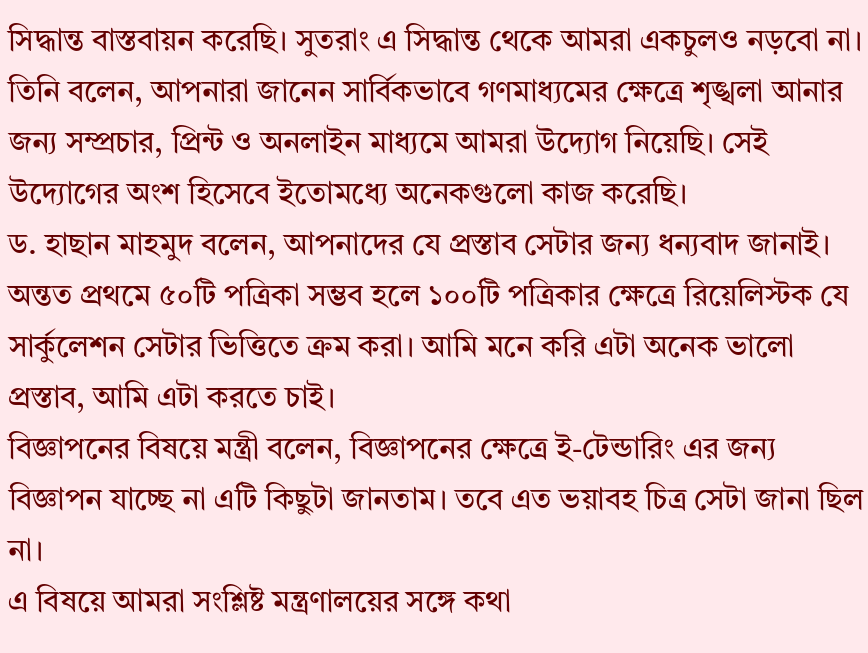সিদ্ধান্ত বাস্তবায়ন করেছি। সুতরাং এ সিদ্ধান্ত থেকে আমরা একচুলও নড়বো না।
তিনি বলেন, আপনারা জানেন সার্বিকভাবে গণমাধ্যমের ক্ষেত্রে শৃঙ্খলা আনার জন্য সম্প্রচার, প্রিন্ট ও অনলাইন মাধ্যমে আমরা উদ্যোগ নিয়েছি। সেই উদ্যোগের অংশ হিসেবে ইতোমধ্যে অনেকগুলো কাজ করেছি।
ড. হাছান মাহমুদ বলেন, আপনাদের যে প্রস্তাব সেটার জন্য ধন্যবাদ জানাই। অন্তত প্রথমে ৫০টি পত্রিকা সম্ভব হলে ১০০টি পত্রিকার ক্ষেত্রে রিয়েলিস্টক যে সার্কুলেশন সেটার ভিত্তিতে ক্রম করা। আমি মনে করি এটা অনেক ভালো প্রস্তাব, আমি এটা করতে চাই।
বিজ্ঞাপনের বিষয়ে মন্ত্রী বলেন, বিজ্ঞাপনের ক্ষেত্রে ই-টেন্ডারিং এর জন্য বিজ্ঞাপন যাচ্ছে না এটি কিছুটা জানতাম। তবে এত ভয়াবহ চিত্র সেটা জানা ছিল না।
এ বিষয়ে আমরা সংশ্লিষ্ট মন্ত্রণালয়ের সঙ্গে কথা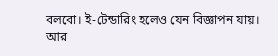বলবো। ই-টেন্ডারিং হলেও যেন বিজ্ঞাপন যায়। আর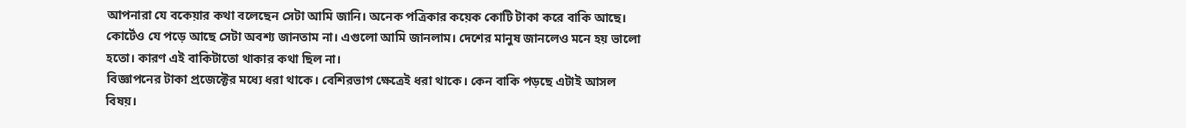আপনারা যে বকেয়ার কথা বলেছেন সেটা আমি জানি। অনেক পত্রিকার কয়েক কোটি টাকা করে বাকি আছে। কোর্টেও যে পড়ে আছে সেটা অবশ্য জানতাম না। এগুলো আমি জানলাম। দেশের মানুষ জানলেও মনে হয় ভালো হতো। কারণ এই বাকিটাতো থাকার কথা ছিল না।
বিজ্ঞাপনের টাকা প্রজেক্টের মধ্যে ধরা থাকে। বেশিরভাগ ক্ষেত্রেই ধরা থাকে। কেন বাকি পড়ছে এটাই আসল বিষয়।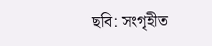ছবি: সংগৃহীত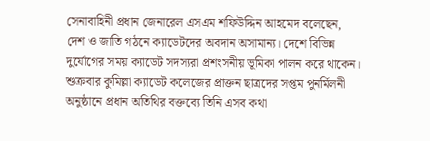সেনাবাহিনী প্রধান জেনারেল এসএম শফিউদ্দিন আহমেদ বলেছেন, দেশ ও জাতি গঠনে ক্যাডেটদের অবদান অসামান্য। দেশে বিভিন্ন দুর্যোগের সময় ক্যাডেট সদস্যরা প্রশংসনীয় ভূমিকা পালন করে থাকেন।
শুক্রবার কুমিল্লা ক্যাডেট কলেজের প্রাক্তন ছাত্রদের সপ্তম পুনর্মিলনী অনুষ্ঠানে প্রধান অতিথির বক্তব্যে তিনি এসব কথা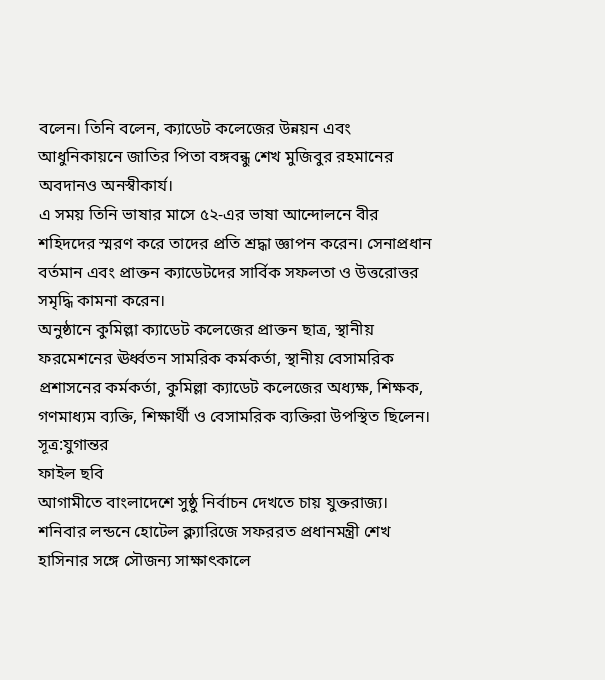বলেন। তিনি বলেন, ক্যাডেট কলেজের উন্নয়ন এবং আধুনিকায়নে জাতির পিতা বঙ্গবন্ধু শেখ মুজিবুর রহমানের অবদানও অনস্বীকার্য।
এ সময় তিনি ভাষার মাসে ৫২-এর ভাষা আন্দোলনে বীর শহিদদের স্মরণ করে তাদের প্রতি শ্রদ্ধা জ্ঞাপন করেন। সেনাপ্রধান বর্তমান এবং প্রাক্তন ক্যাডেটদের সার্বিক সফলতা ও উত্তরোত্তর সমৃদ্ধি কামনা করেন।
অনুষ্ঠানে কুমিল্লা ক্যাডেট কলেজের প্রাক্তন ছাত্র, স্থানীয় ফরমেশনের ঊর্ধ্বতন সামরিক কর্মকর্তা, স্থানীয় বেসামরিক প্রশাসনের কর্মকর্তা, কুমিল্লা ক্যাডেট কলেজের অধ্যক্ষ, শিক্ষক, গণমাধ্যম ব্যক্তি, শিক্ষার্থী ও বেসামরিক ব্যক্তিরা উপস্থিত ছিলেন। সূত্র:যুগান্তর
ফাইল ছবি
আগামীতে বাংলাদেশে সুষ্ঠু নির্বাচন দেখতে চায় যুক্তরাজ্য। শনিবার লন্ডনে হোটেল ক্ল্যারিজে সফররত প্রধানমন্ত্রী শেখ হাসিনার সঙ্গে সৌজন্য সাক্ষাৎকালে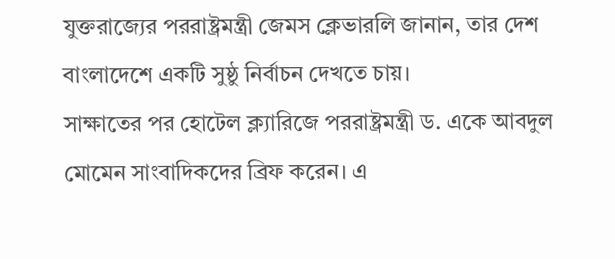যুক্তরাজ্যের পররাষ্ট্রমন্ত্রী জেমস ক্লেভারলি জানান, তার দেশ বাংলাদেশে একটি সুষ্ঠু নির্বাচন দেখতে চায়।
সাক্ষাতের পর হোটেল ক্ল্যারিজে পররাষ্ট্রমন্ত্রী ড. একে আবদুল মোমেন সাংবাদিকদের ব্রিফ করেন। এ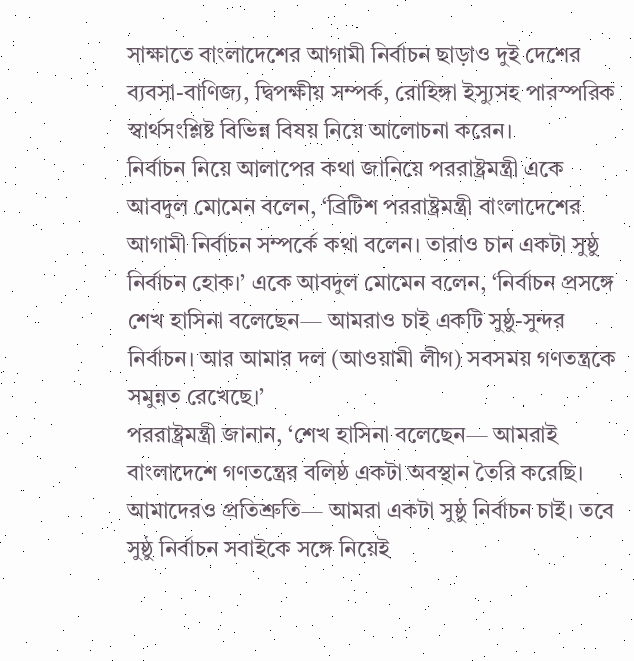সাক্ষাতে বাংলাদেশের আগামী নির্বাচন ছাড়াও দুই দেশের ব্যবসা-বাণিজ্য, দ্বিপক্ষীয় সম্পর্ক, রোহিঙ্গা ইস্যুসহ পারস্পরিক স্বার্থসংশ্লিষ্ট বিভিন্ন বিষয় নিয়ে আলোচনা করেন।
নির্বাচন নিয়ে আলাপের কথা জানিয়ে পররাষ্ট্রমন্ত্রী একে আবদুল মোমেন বলেন, ‘ব্রিটিশ পররাষ্ট্রমন্ত্রী বাংলাদেশের আগামী নির্বাচন সম্পর্কে কথা বলেন। তারাও চান একটা সুষ্ঠু নির্বাচন হোক।’ একে আবদুল মোমেন বলেন, ‘নির্বাচন প্রসঙ্গে শেখ হাসিনা বলেছেন— আমরাও চাই একটি সুষ্ঠু-সুন্দর নির্বাচন। আর আমার দল (আওয়ামী লীগ) সবসময় গণতন্ত্রকে সমুন্নত রেখেছে।’
পররাষ্ট্রমন্ত্রী জানান, ‘শেখ হাসিনা বলেছেন— আমরাই বাংলাদেশে গণতন্ত্রের বলিষ্ঠ একটা অবস্থান তৈরি করেছি। আমাদেরও প্রতিশ্রুতি— আমরা একটা সুষ্ঠু নির্বাচন চাই। তবে সুষ্ঠু নির্বাচন সবাইকে সঙ্গে নিয়েই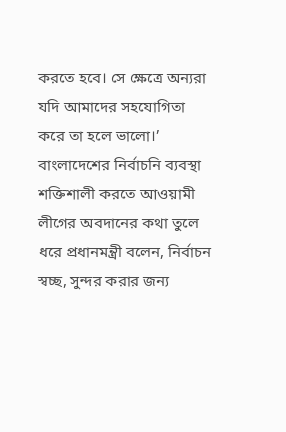করতে হবে। সে ক্ষেত্রে অন্যরা যদি আমাদের সহযোগিতা করে তা হলে ভালো।’
বাংলাদেশের নির্বাচনি ব্যবস্থা শক্তিশালী করতে আওয়ামী লীগের অবদানের কথা তুলে ধরে প্রধানমন্ত্রী বলেন, নির্বাচন স্বচ্ছ, সুন্দর করার জন্য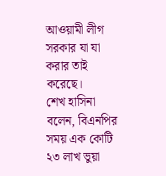আওয়ামী লীগ সরকার যা যা করার তাই করেছে।
শেখ হাসিনা বলেন, বিএনপির সময় এক কোটি ২৩ লাখ ভুয়া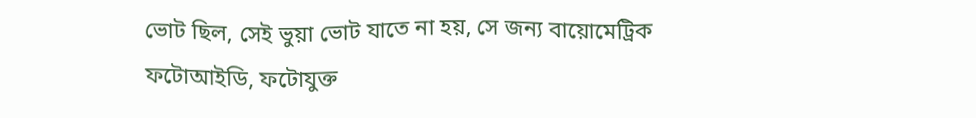ভোট ছিল, সেই ভুয়া ভোট যাতে না হয়, সে জন্য বায়োমেট্রিক ফটোআইডি, ফটোযুক্ত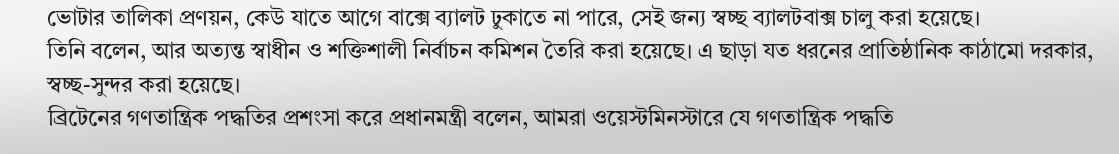ভোটার তালিকা প্রণয়ন, কেউ যাতে আগে বাক্সে ব্যালট ঢুকাতে না পারে, সেই জন্য স্বচ্ছ ব্যালটবাক্স চালু করা হয়েছে।
তিনি বলেন, আর অত্যন্ত স্বাধীন ও শক্তিশালী নির্বাচন কমিশন তৈরি করা হয়েছে। এ ছাড়া যত ধরনের প্রাতিষ্ঠানিক কাঠামো দরকার, স্বচ্ছ-সুন্দর করা হয়েছে।
ব্রিটেনের গণতান্ত্রিক পদ্ধতির প্রশংসা করে প্রধানমন্ত্রী বলেন, আমরা ওয়েস্টমিনস্টারে যে গণতান্ত্রিক পদ্ধতি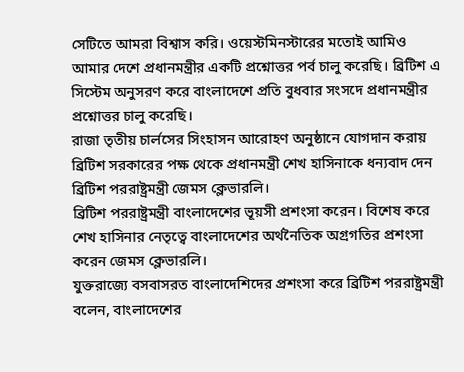সেটিতে আমরা বিশ্বাস করি। ওয়েস্টমিনস্টারের মতোই আমিও আমার দেশে প্রধানমন্ত্রীর একটি প্রশ্নোত্তর পর্ব চালু করেছি। ব্রিটিশ এ সিস্টেম অনুসরণ করে বাংলাদেশে প্রতি বুধবার সংসদে প্রধানমন্ত্রীর প্রশ্নোত্তর চালু করেছি।
রাজা তৃতীয় চার্লসের সিংহাসন আরোহণ অনুষ্ঠানে যোগদান করায় ব্রিটিশ সরকারের পক্ষ থেকে প্রধানমন্ত্রী শেখ হাসিনাকে ধন্যবাদ দেন ব্রিটিশ পররাষ্ট্রমন্ত্রী জেমস ক্লেভারলি।
ব্রিটিশ পররাষ্ট্রমন্ত্রী বাংলাদেশের ভূয়সী প্রশংসা করেন। বিশেষ করে শেখ হাসিনার নেতৃত্বে বাংলাদেশের অর্থনৈতিক অগ্রগতির প্রশংসা করেন জেমস ক্লেভারলি।
যুক্তরাজ্যে বসবাসরত বাংলাদেশিদের প্রশংসা করে ব্রিটিশ পররাষ্ট্রমন্ত্রী বলেন, বাংলাদেশের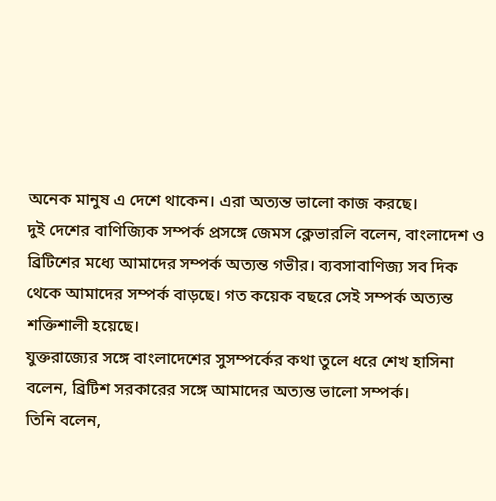অনেক মানুষ এ দেশে থাকেন। এরা অত্যন্ত ভালো কাজ করছে।
দুই দেশের বাণিজ্যিক সম্পর্ক প্রসঙ্গে জেমস ক্লেভারলি বলেন, বাংলাদেশ ও ব্রিটিশের মধ্যে আমাদের সম্পর্ক অত্যন্ত গভীর। ব্যবসাবাণিজ্য সব দিক থেকে আমাদের সম্পর্ক বাড়ছে। গত কয়েক বছরে সেই সম্পর্ক অত্যন্ত শক্তিশালী হয়েছে।
যুক্তরাজ্যের সঙ্গে বাংলাদেশের সুসম্পর্কের কথা তুলে ধরে শেখ হাসিনা বলেন, ব্রিটিশ সরকারের সঙ্গে আমাদের অত্যন্ত ভালো সম্পর্ক।
তিনি বলেন,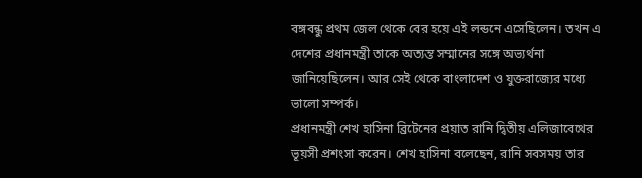বঙ্গবন্ধু প্রথম জেল থেকে বের হয়ে এই লন্ডনে এসেছিলেন। তখন এ দেশের প্রধানমন্ত্রী তাকে অত্যন্ত সম্মানের সঙ্গে অভ্যর্থনা জানিয়েছিলেন। আর সেই থেকে বাংলাদেশ ও যুক্তরাজ্যের মধ্যে ভালো সম্পর্ক।
প্রধানমন্ত্রী শেখ হাসিনা ব্রিটেনের প্রয়াত রানি দ্বিতীয় এলিজাবেথের ভূয়সী প্রশংসা করেন। শেখ হাসিনা বলেছেন, রানি সবসময় তার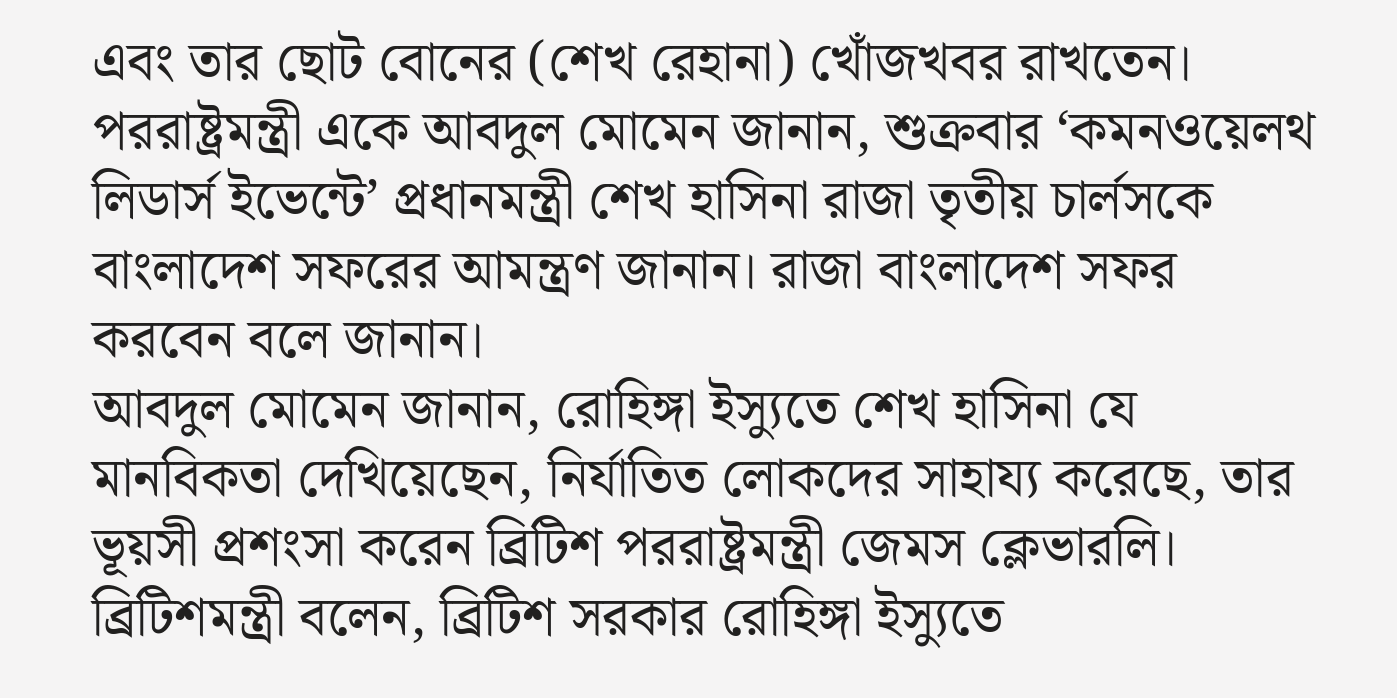এবং তার ছোট বোনের (শেখ রেহানা) খোঁজখবর রাখতেন।
পররাষ্ট্রমন্ত্রী একে আবদুল মোমেন জানান, শুক্রবার ‘কমনওয়েলথ লিডার্স ইভেন্টে’ প্রধানমন্ত্রী শেখ হাসিনা রাজা তৃতীয় চার্লসকে বাংলাদেশ সফরের আমন্ত্রণ জানান। রাজা বাংলাদেশ সফর করবেন বলে জানান।
আবদুল মোমেন জানান, রোহিঙ্গা ইস্যুতে শেখ হাসিনা যে মানবিকতা দেখিয়েছেন, নির্যাতিত লোকদের সাহায্য করেছে, তার ভূয়সী প্রশংসা করেন ব্রিটিশ পররাষ্ট্রমন্ত্রী জেমস ক্লেভারলি।
ব্রিটিশমন্ত্রী বলেন, ব্রিটিশ সরকার রোহিঙ্গা ইস্যুতে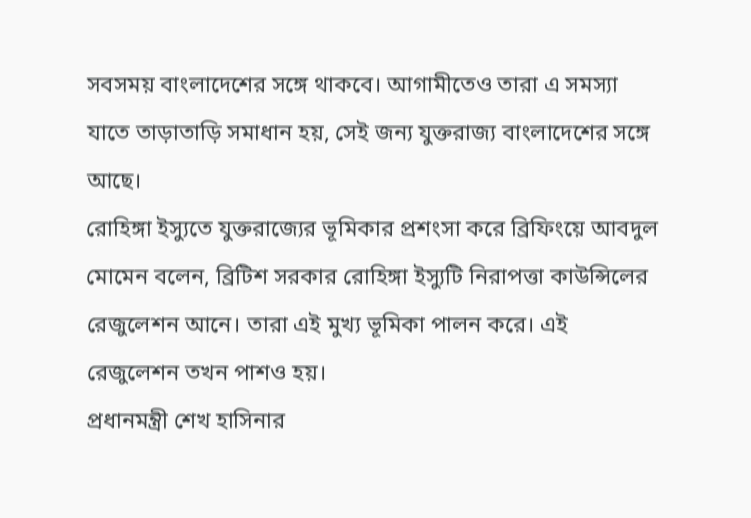সবসময় বাংলাদেশের সঙ্গে থাকবে। আগামীতেও তারা এ সমস্যা যাতে তাড়াতাড়ি সমাধান হয়, সেই জন্য যুক্তরাজ্য বাংলাদেশের সঙ্গে আছে।
রোহিঙ্গা ইস্যুতে যুক্তরাজ্যের ভূমিকার প্রশংসা করে ব্রিফিংয়ে আবদুল মোমেন বলেন, ব্রিটিশ সরকার রোহিঙ্গা ইস্যুটি নিরাপত্তা কাউন্সিলের রেজুলেশন আনে। তারা এই মুখ্য ভূমিকা পালন করে। এই রেজুলেশন তখন পাশও হয়।
প্রধানমন্ত্রী শেখ হাসিনার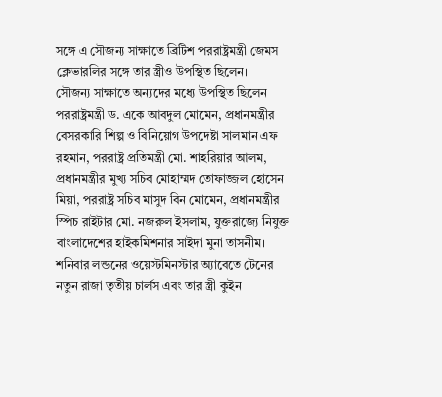সঙ্গে এ সৌজন্য সাক্ষাতে ব্রিটিশ পররাষ্ট্রমন্ত্রী জেমস ক্লেভারলির সঙ্গে তার স্ত্রীও উপস্থিত ছিলেন।
সৌজন্য সাক্ষাতে অন্যদের মধ্যে উপস্থিত ছিলেন পররাষ্ট্রমন্ত্রী ড. একে আবদুল মোমেন, প্রধানমন্ত্রীর বেসরকারি শিল্প ও বিনিয়োগ উপদেষ্টা সালমান এফ রহমান, পররাষ্ট্র প্রতিমন্ত্রী মো. শাহরিয়ার আলম, প্রধানমন্ত্রীর মুখ্য সচিব মোহাম্মদ তোফাজ্জল হোসেন মিয়া, পররাষ্ট্র সচিব মাসুদ বিন মোমেন, প্রধানমন্ত্রীর স্পিচ রাইটার মো. নজরুল ইসলাম, যুক্তরাজ্যে নিযুক্ত বাংলাদেশের হাইকমিশনার সাইদা মুনা তাসনীম।
শনিবার লন্ডনের ওয়েস্টমিনস্টার অ্যাবেতে টেনের নতুন রাজা তৃতীয় চার্লস এবং তার স্ত্রী কুইন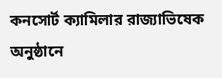কনসোর্ট ক্যামিলার রাজ্যাভিষেক অনুষ্ঠানে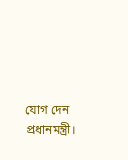যোগ দেন প্রধানমন্ত্রী।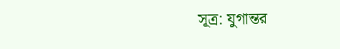সূত্র: যুগান্তর